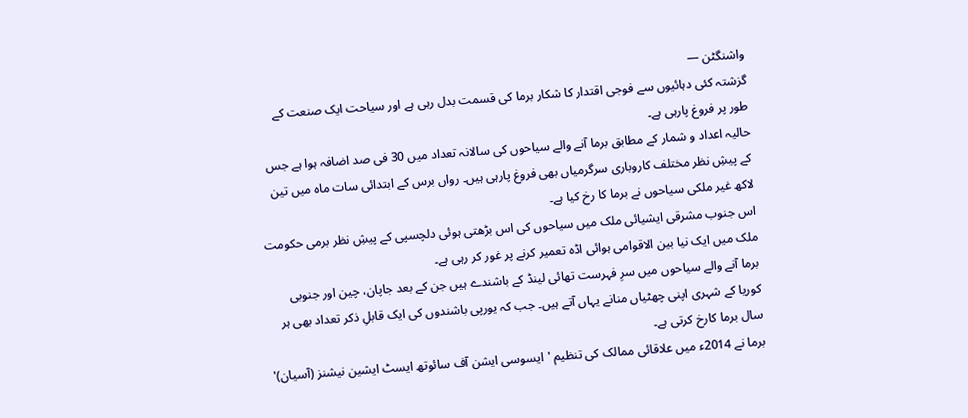واشنگٹن —
گزشتہ کئی دہائیوں سے فوجی اقتدار کا شکار برما کی قسمت بدل رہی ہے اور سیاحت ایک صنعت کے طور پر فروغ پارہی ہے۔
حالیہ اعداد و شمار کے مطابق برما آنے والے سیاحوں کی سالانہ تعداد میں 30 فی صد اضافہ ہوا ہے جس کے پیشِ نظر مختلف کاروباری سرگرمیاں بھی فروغ پارہی ہیں۔ رواں برس کے ابتدائی سات ماہ میں تین لاکھ غیر ملکی سیاحوں نے برما کا رخ کیا ہے۔
اس جنوب مشرقی ایشیائی ملک میں سیاحوں کی اس بڑھتی ہوئی دلچسپی کے پیشِ نظر برمی حکومت ملک میں ایک نیا بین الاقوامی ہوائی اڈہ تعمیر کرنے پر غور کر رہی ہے۔
برما آنے والے سیاحوں میں سرِ فہرست تھائی لینڈ کے باشندے ہیں جن کے بعد جاپان، چین اور جنوبی کوریا کے شہری اپنی چھٹیاں منانے یہاں آتے ہیں۔ جب کہ یورپی باشندوں کی ایک قابلِ ذکر تعداد بھی ہر سال برما کارخ کرتی ہے۔
برما نے 2014ء میں علاقائی ممالک کی تنظیم 'ایسوسی ایشن آف سائوتھ ایسٹ ایشین نیشنز (آسیان)'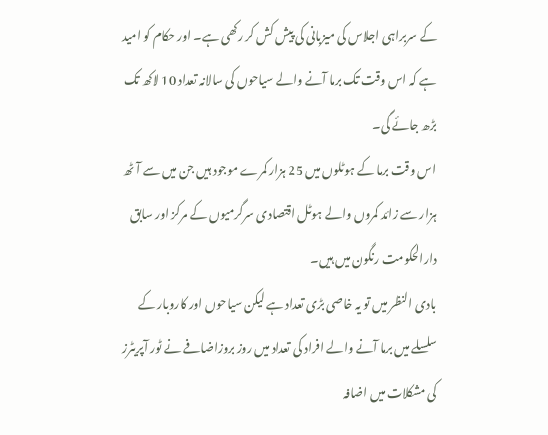کے سربراہی اجلاس کی میزبانی کی پیش کش کر رکھی ہے۔ اور حکام کو امید ہے کہ اس وقت تک برما آنے والے سیاحوں کی سالانہ تعداد 10 لاکھ تک بڑھ جائے گی۔
اس وقت برما کے ہوٹلوں میں 25 ہزار کمرے موجود ہیں جن میں سے آٹھ ہزار سے زائد کمروں والے ہوٹل اقتصادی سرگرمیوں کے مرکز اور سابق دارالحکومت رنگون میں ہیں۔
بادی النظر میں تو یہ خاصی بڑی تعداد ہے لیکن سیاحوں اور کاروبار کے سلسلے میں برما آنے والے افراد کی تعداد میں روز بروزاضافے نے ٹور آپریٹرز کی مشکلات میں اضافہ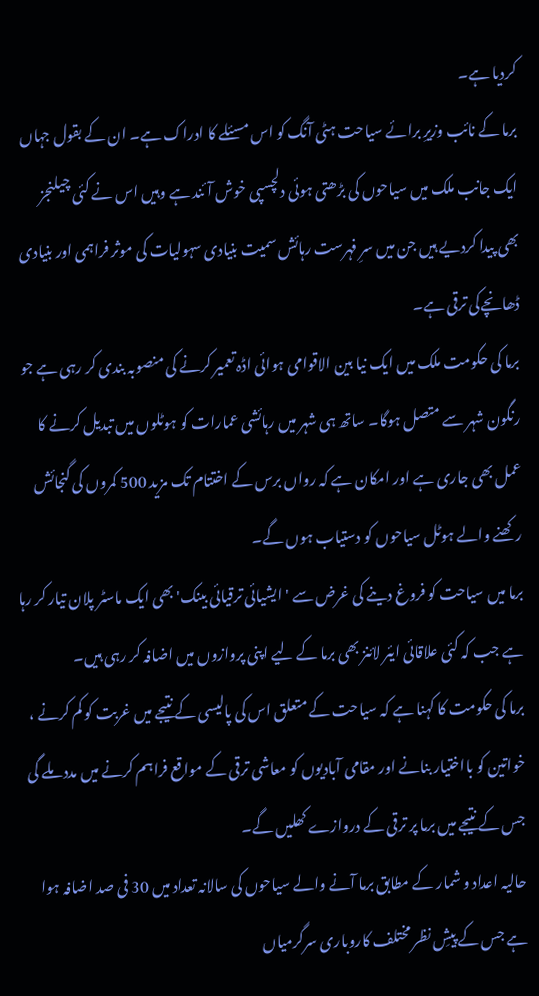کردیا ہے۔
برما کے نائب وزیرِ برائے سیاحت ہٹی آنگ کو اس مسئلے کا ادراک ہے۔ ان کے بقول جہاں ایک جانب ملک میں سیاحوں کی بڑھتی ہوئی دلچسپی خوش آئند ہے وہیں اس نے کئی چیلنجز بھی پیدا کردیے ہیں جن میں سرِ فہرست رہائش سمیت بنیادی سہولیات کی موثر فراہمی اور بنیادی ڈھانچےکی ترقی ہے۔
برما کی حکومت ملک میں ایک نیا بین الاقوامی ہوائی اڈہ تعمیر کرنے کی منصوبہ بندی کر رہی ہے جو رنگون شہر سے متصل ہوگا۔ ساتھ ہی شہر میں رہائشی عمارات کو ہوٹلوں میں تبدیل کرنے کا عمل بھی جاری ہے اور امکان ہے کہ رواں برس کے اختتام تک مزید 500 کمروں کی گنجائش رکھنے والے ہوٹل سیاحوں کو دستیاب ہوں گے۔
برما میں سیاحت کو فروغ دینے کی غرض سے 'ایشیائی ترقیائی بینک' بھی ایک ماسٹر پلان تیار کر رہا ہے جب کہ کئی علاقائی ایئر لائنز بھی برما کے لیے اپنی پروازوں میں اضافہ کر رہی ہیں۔
برما کی حکومت کا کہنا ہے کہ سیاحت کے متعلق اس کی پالیسی کے نتیجے میں غربت کو کم کرنے ، خواتین کو بااختیار بنانے اور مقامی آبادیوں کو معاشی ترقی کے مواقع فراہم کرنے میں مدد ملے گی جس کے نتیجے میں برما پر ترقی کے دروازے کھلیں گے۔
حالیہ اعداد و شمار کے مطابق برما آنے والے سیاحوں کی سالانہ تعداد میں 30 فی صد اضافہ ہوا ہے جس کے پیشِ نظر مختلف کاروباری سرگرمیاں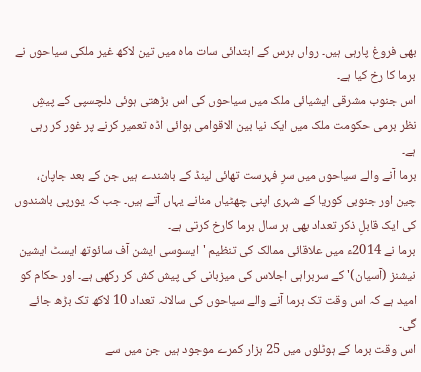بھی فروغ پارہی ہیں۔ رواں برس کے ابتدائی سات ماہ میں تین لاکھ غیر ملکی سیاحوں نے برما کا رخ کیا ہے۔
اس جنوب مشرقی ایشیائی ملک میں سیاحوں کی اس بڑھتی ہوئی دلچسپی کے پیشِ نظر برمی حکومت ملک میں ایک نیا بین الاقوامی ہوائی اڈہ تعمیر کرنے پر غور کر رہی ہے۔
برما آنے والے سیاحوں میں سرِ فہرست تھائی لینڈ کے باشندے ہیں جن کے بعد جاپان، چین اور جنوبی کوریا کے شہری اپنی چھٹیاں منانے یہاں آتے ہیں۔ جب کہ یورپی باشندوں کی ایک قابلِ ذکر تعداد بھی ہر سال برما کارخ کرتی ہے۔
برما نے 2014ء میں علاقائی ممالک کی تنظیم 'ایسوسی ایشن آف سائوتھ ایسٹ ایشین نیشنز (آسیان)' کے سربراہی اجلاس کی میزبانی کی پیش کش کر رکھی ہے۔ اور حکام کو امید ہے کہ اس وقت تک برما آنے والے سیاحوں کی سالانہ تعداد 10 لاکھ تک بڑھ جائے گی۔
اس وقت برما کے ہوٹلوں میں 25 ہزار کمرے موجود ہیں جن میں سے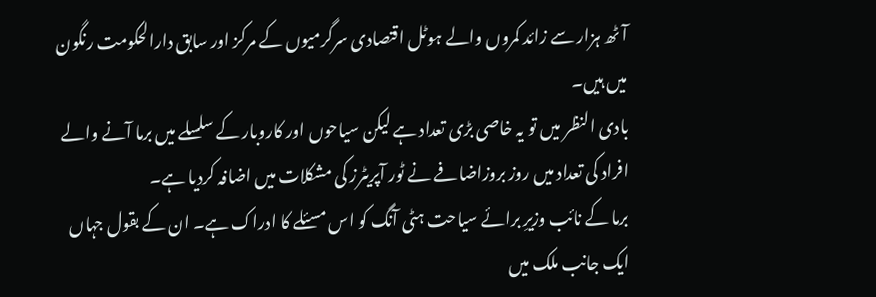آٹھ ہزار سے زائد کمروں والے ہوٹل اقتصادی سرگرمیوں کے مرکز اور سابق دارالحکومت رنگون میں ہیں۔
بادی النظر میں تو یہ خاصی بڑی تعداد ہے لیکن سیاحوں اور کاروبار کے سلسلے میں برما آنے والے افراد کی تعداد میں روز بروزاضافے نے ٹور آپریٹرز کی مشکلات میں اضافہ کردیا ہے۔
برما کے نائب وزیرِ برائے سیاحت ہٹی آنگ کو اس مسئلے کا ادراک ہے۔ ان کے بقول جہاں ایک جانب ملک میں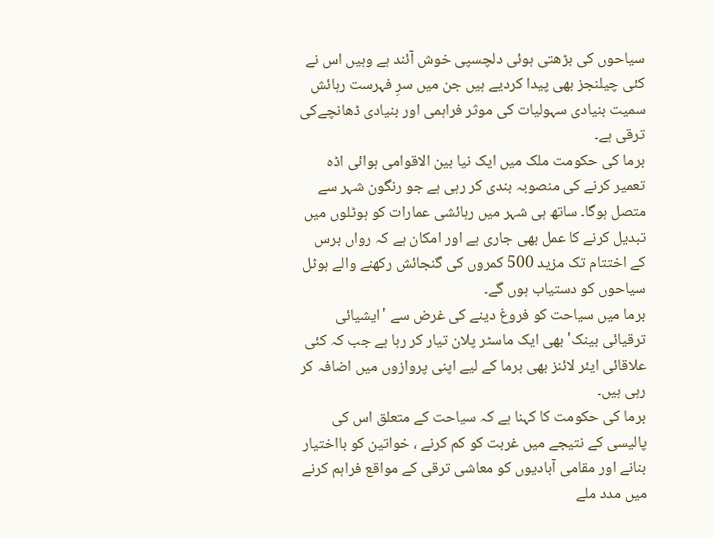سیاحوں کی بڑھتی ہوئی دلچسپی خوش آئند ہے وہیں اس نے کئی چیلنجز بھی پیدا کردیے ہیں جن میں سرِ فہرست رہائش سمیت بنیادی سہولیات کی موثر فراہمی اور بنیادی ڈھانچےکی ترقی ہے۔
برما کی حکومت ملک میں ایک نیا بین الاقوامی ہوائی اڈہ تعمیر کرنے کی منصوبہ بندی کر رہی ہے جو رنگون شہر سے متصل ہوگا۔ ساتھ ہی شہر میں رہائشی عمارات کو ہوٹلوں میں تبدیل کرنے کا عمل بھی جاری ہے اور امکان ہے کہ رواں برس کے اختتام تک مزید 500 کمروں کی گنجائش رکھنے والے ہوٹل سیاحوں کو دستیاب ہوں گے۔
برما میں سیاحت کو فروغ دینے کی غرض سے 'ایشیائی ترقیائی بینک' بھی ایک ماسٹر پلان تیار کر رہا ہے جب کہ کئی علاقائی ایئر لائنز بھی برما کے لیے اپنی پروازوں میں اضافہ کر رہی ہیں۔
برما کی حکومت کا کہنا ہے کہ سیاحت کے متعلق اس کی پالیسی کے نتیجے میں غربت کو کم کرنے ، خواتین کو بااختیار بنانے اور مقامی آبادیوں کو معاشی ترقی کے مواقع فراہم کرنے میں مدد ملے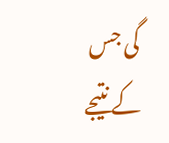گی جس کے نتیجے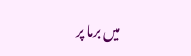میں برما پر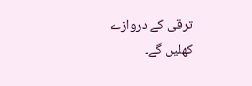ترقی کے دروازے کھلیں گے۔